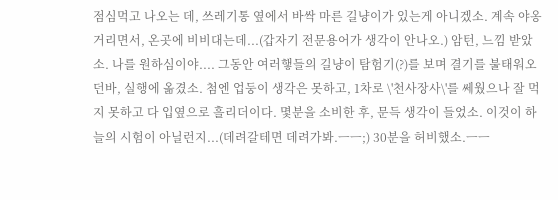점심먹고 나오는 데, 쓰레기통 옆에서 바싹 마른 길냥이가 있는게 아니겠소. 계속 야옹거리면서, 온곳에 비비대는데...(갑자기 전문용어가 생각이 안나오.) 암턴, 느낌 받았소. 나를 원하심이야.... 그동안 여러햏들의 길냥이 탐험기(?)를 보며 결기를 불태워오던바, 실행에 옮겼소. 첨엔 업둥이 생각은 못하고, 1차로 \'천사장사\'를 쎄웠으나 잘 먹지 못하고 다 입옆으로 흘리더이다. 몇분을 소비한 후, 문득 생각이 들었소. 이것이 하늘의 시험이 아닐런지...(데려갈테면 데려가봐.ㅡㅡ;) 30분을 허비했소.ㅡㅡ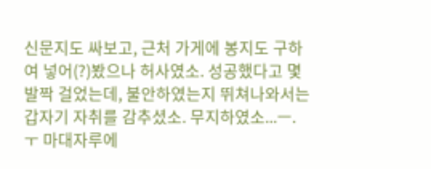신문지도 싸보고, 근처 가게에 봉지도 구하여 넣어(?)봤으나 허사였소. 성공했다고 몇 발짝 걸었는데, 불안하였는지 뛰쳐나와서는 갑자기 자취를 감추셨소. 무지하였소...ㅡ.ㅜ 마대자루에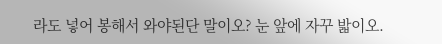라도 넣어 봉해서 와야된단 말이오? 눈 앞에 자꾸 밟이오.